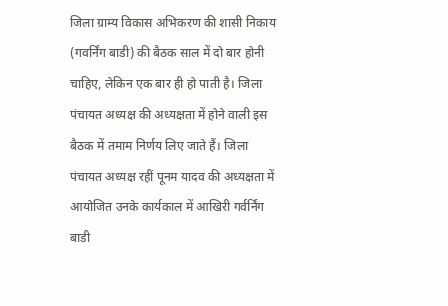जिला ग्राम्य विकास अभिकरण की शासी निकाय (गवर्निंग बाडी) की बैठक साल में दो बार होनी चाहिए, लेकिन एक बार ही हो पाती है। जिला पंचायत अध्यक्ष की अध्यक्षता में होने वाली इस बैठक में तमाम निर्णय लिए जाते हैं। जिला पंचायत अध्यक्ष रहीं पूनम यादव की अध्यक्षता में आयोजित उनके कार्यकाल में आखिरी गर्वर्निंग बाडी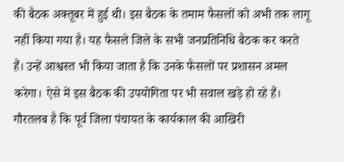की बैठक अक्तूबर में हुई थी। इस बैठक के तमाम फैसलों को अभी तक लागू नहीं किया गया है। यह फैसले जिले के सभी जनप्रतिनिधि बैठक कर करते हैं। उन्हें आश्वस्त भी किया जाता है कि उनके फैसलों पर प्रशासन अमल करेगा। ऐसे में इस बैठक की उपयोगिता पर भी सवाल खड़े हो रहे हैं।
गौरतलब है कि पूर्व जिला पंचायत के कार्यकाल की आखिरी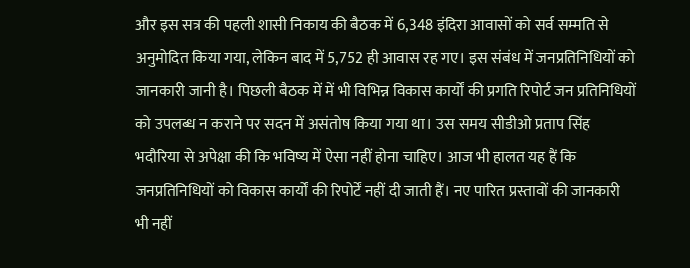और इस सत्र की पहली शासी निकाय की बैठक में 6,348 इंदिरा आवासों को सर्व सम्मति से अनुमोदित किया गया, लेकिन बाद में 5,752 ही आवास रह गए। इस संबंध में जनप्रतिनिधियों को जानकारी जानी है। पिछली बैठक में में भी विभिन्न विकास कार्यों की प्रगति रिपोर्ट जन प्रतिनिधियों को उपलब्ध न कराने पर सदन में असंतोष किया गया था। उस समय सीडीओ प्रताप सिंह भदौरिया से अपेक्षा की कि भविष्य में ऐसा नहीं होना चाहिए। आज भी हालत यह हैं कि जनप्रतिनिधियों को विकास कार्यों की रिपोर्टें नहीं दी जाती हैं। नए पारित प्रस्तावों की जानकारी भी नहीं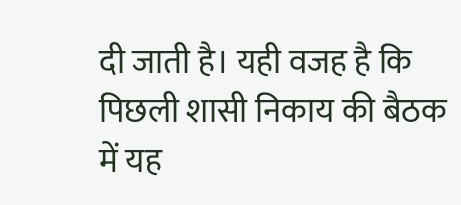दी जाती है। यही वजह है कि पिछली शासी निकाय की बैठक में यह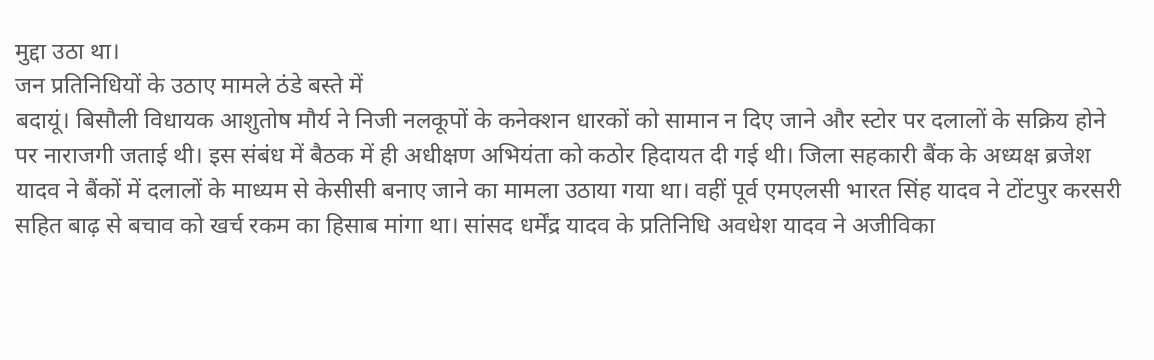मुद्दा उठा था।
जन प्रतिनिधियों के उठाए मामले ठंडे बस्ते में
बदायूं। बिसौली विधायक आशुतोष मौर्य ने निजी नलकूपों के कनेक्शन धारकों को सामान न दिए जाने और स्टोर पर दलालों के सक्रिय होने पर नाराजगी जताई थी। इस संबंध में बैठक में ही अधीक्षण अभियंता को कठोर हिदायत दी गई थी। जिला सहकारी बैंक के अध्यक्ष ब्रजेश यादव ने बैंकों में दलालों के माध्यम से केसीसी बनाए जाने का मामला उठाया गया था। वहीं पूर्व एमएलसी भारत सिंह यादव ने टोंटपुर करसरी सहित बाढ़ से बचाव को खर्च रकम का हिसाब मांगा था। सांसद धर्मेंद्र यादव के प्रतिनिधि अवधेश यादव ने अजीविका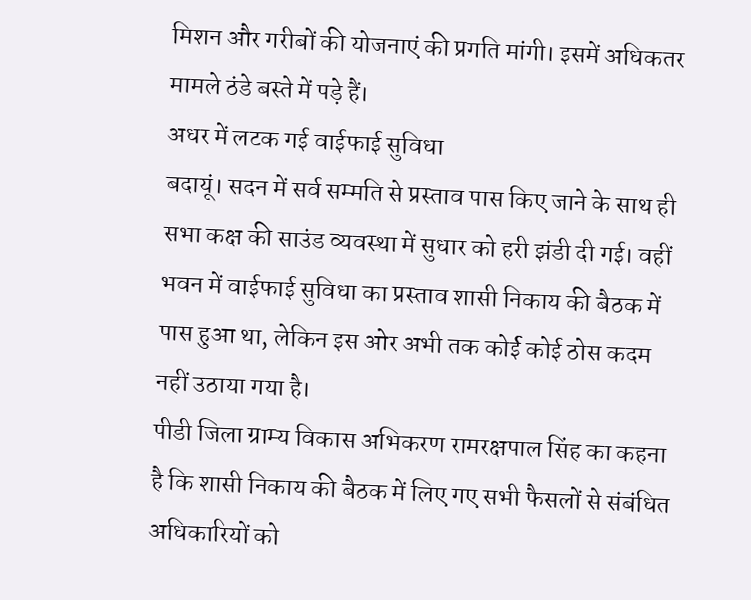मिशन और गरीबों की योजनाएं की प्रगति मांगी। इसमें अधिकतर मामले ठंडे बस्ते में पड़े हैं।
अधर में लटक गई वाईफाई सुविधा
बदायूं। सदन में सर्व सम्मति से प्रस्ताव पास किए जाने के साथ ही सभा कक्ष की साउंड व्यवस्था में सुधार को हरी झंडी दी गई। वहीं भवन में वाईफाई सुविधा का प्रस्ताव शासी निकाय की बैठक में पास हुआ था, लेकिन इस ओर अभी तक कोर्ई कोई ठोस कदम नहीं उठाया गया है।
पीडी जिला ग्राम्य विकास अभिकरण रामरक्षपाल सिंह का कहना है कि शासी निकाय की बैठक में लिए गए सभी फैसलों से संबंधित अधिकारियों को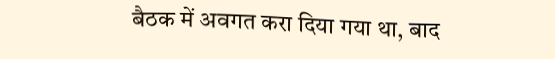बैठक में अवगत करा दिया गया था, बाद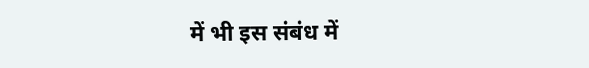में भी इस संबंध में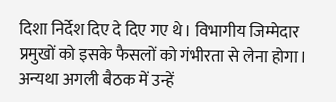दिशा निर्देश दिए दे दिए गए थे। विभागीय जिम्मेदार प्रमुखों को इसके फैसलों को गंभीरता से लेना होगा। अन्यथा अगली बैठक में उन्हें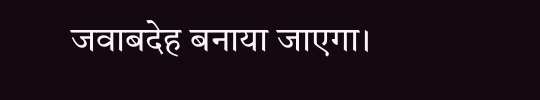जवाबदेह बनाया जाएगा।